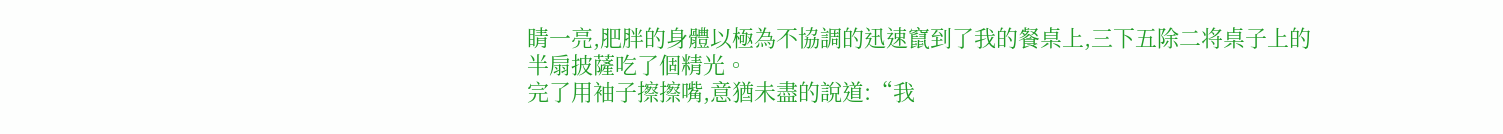睛一亮,肥胖的身體以極為不協調的迅速竄到了我的餐桌上,三下五除二将桌子上的半扇披薩吃了個精光。
完了用袖子擦擦嘴,意猶未盡的說道:“我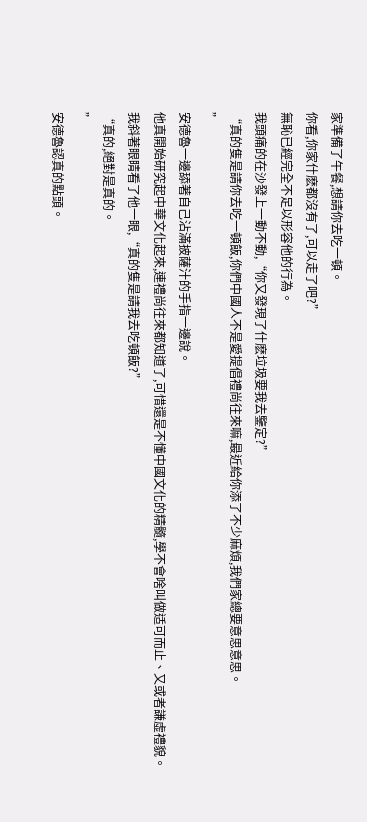家準備了午餐,想請你去吃一頓。
你看,你家什麽都沒有了,可以走了吧?”
無恥已經完全不足以形容他的行為。
我頭痛的在沙發上一動不動,“你又發現了什麽垃圾要我去鑒定?”
“真的隻是請你去吃一頓飯,你們中國人不是愛提倡禮尚往來嘛,最近給你添了不少麻煩,我們家總要意思意思。
”
安德魯一邊舔著自己沾滿披薩汁的手指一邊說。
他真開始研究起中華文化起來,連禮尚往來都知道了,可惜還是不懂中國文化的精髓,學不會啥叫做适可而止、又或者謙虛禮貌。
我斜著眼睛看了他一眼,“真的隻是請我去吃頓飯?”
“真的,絕對是真的。
”
安德魯認真的點頭。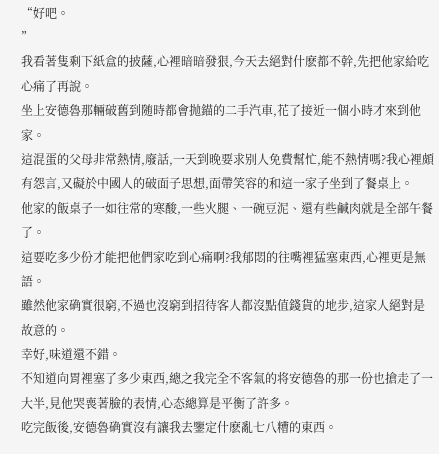“好吧。
”
我看著隻剩下紙盒的披薩,心裡暗暗發狠,今天去絕對什麽都不幹,先把他家給吃心痛了再說。
坐上安德魯那輛破舊到随時都會抛錨的二手汽車,花了接近一個小時才來到他家。
這混蛋的父母非常熱情,廢話,一天到晚要求别人免費幫忙,能不熱情嗎?我心裡頗有怨言,又礙於中國人的破面子思想,面帶笑容的和這一家子坐到了餐桌上。
他家的飯桌子一如往常的寒酸,一些火腿、一碗豆泥、還有些鹹肉就是全部午餐了。
這要吃多少份才能把他們家吃到心痛啊?我郁悶的往嘴裡猛塞東西,心裡更是無語。
雖然他家确實很窮,不過也沒窮到招待客人都沒點值錢貨的地步,這家人絕對是故意的。
幸好,味道還不錯。
不知道向胃裡塞了多少東西,總之我完全不客氣的将安德魯的那一份也搶走了一大半,見他哭喪著臉的表情,心态總算是平衡了許多。
吃完飯後,安德魯确實沒有讓我去鑒定什麽亂七八糟的東西。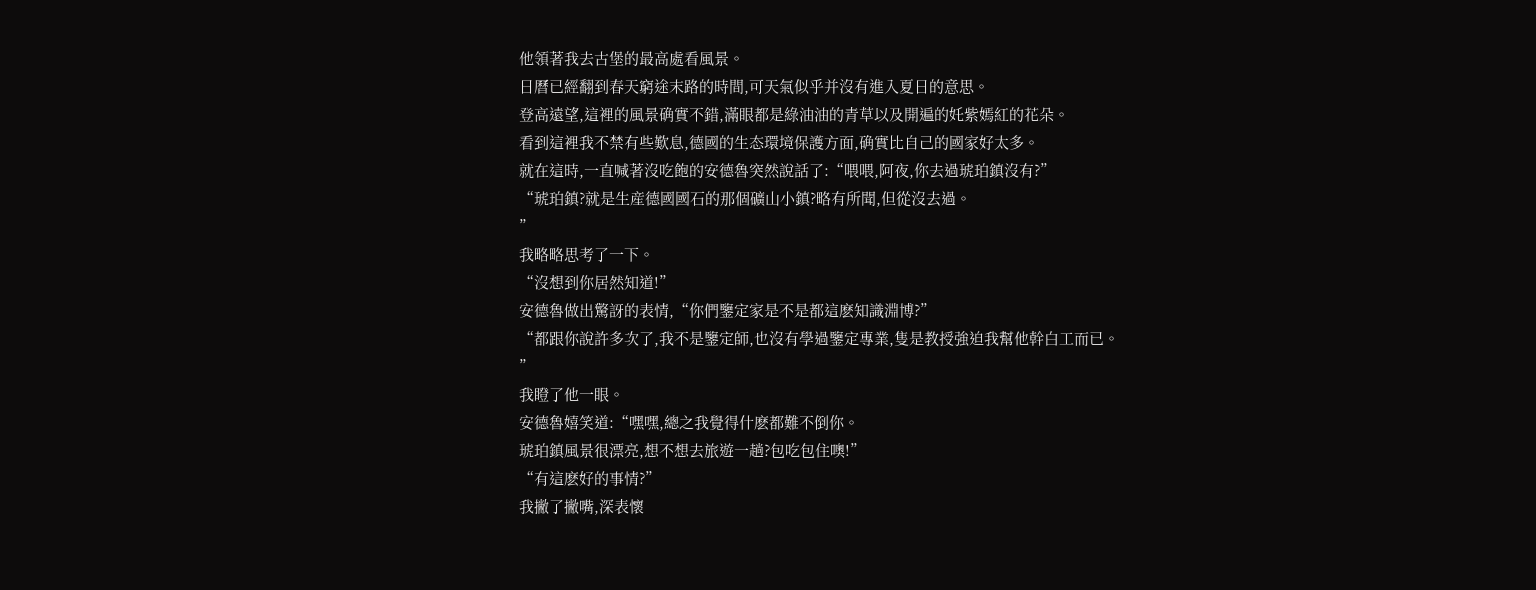他領著我去古堡的最高處看風景。
日曆已經翻到春天窮途末路的時間,可天氣似乎并沒有進入夏日的意思。
登高遠望,這裡的風景确實不錯,滿眼都是綠油油的青草以及開遍的奼紫嫣紅的花朵。
看到這裡我不禁有些歎息,德國的生态環境保護方面,确實比自己的國家好太多。
就在這時,一直喊著沒吃飽的安德魯突然說話了:“喂喂,阿夜,你去過琥珀鎮沒有?”
“琥珀鎮?就是生産德國國石的那個礦山小鎮?略有所聞,但從沒去過。
”
我略略思考了一下。
“沒想到你居然知道!”
安德魯做出驚訝的表情,“你們鑒定家是不是都這麽知識淵博?”
“都跟你說許多次了,我不是鑒定師,也沒有學過鑒定專業,隻是教授強迫我幫他幹白工而已。
”
我瞪了他一眼。
安德魯嬉笑道:“嘿嘿,總之我覺得什麽都難不倒你。
琥珀鎮風景很漂亮,想不想去旅遊一趟?包吃包住噢!”
“有這麽好的事情?”
我撇了撇嘴,深表懷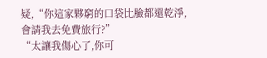疑,“你這家夥窮的口袋比臉都還乾淨,會請我去免費旅行?”
“太讓我傷心了,你可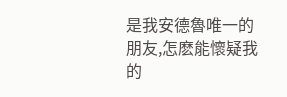是我安德魯唯一的朋友,怎麽能懷疑我的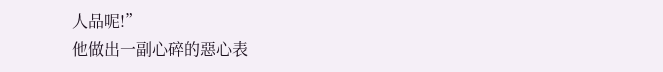人品呢!”
他做出一副心碎的惡心表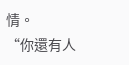情。
“你還有人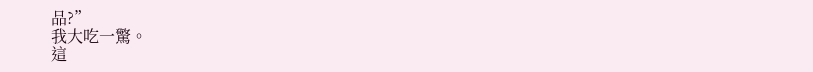品?”
我大吃一驚。
這